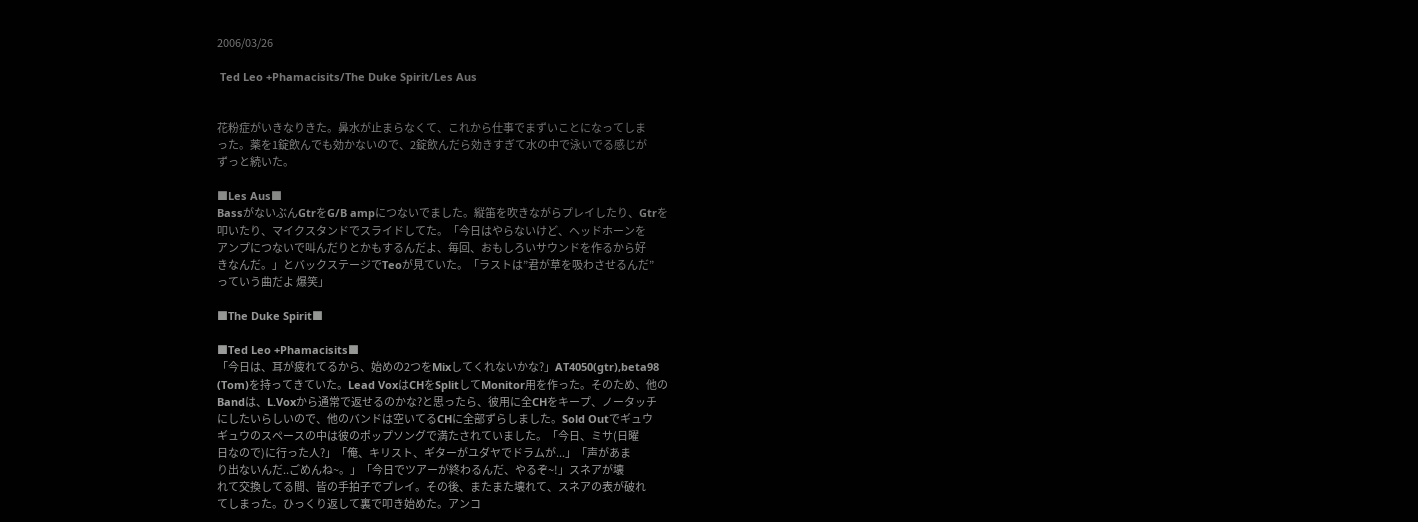2006/03/26

 Ted Leo +Phamacisits/The Duke Spirit/Les Aus


花粉症がいきなりきた。鼻水が止まらなくて、これから仕事でまずいことになってしま
った。薬を1錠飲んでも効かないので、2錠飲んだら効きすぎて水の中で泳いでる感じが
ずっと続いた。

■Les Aus■
BassがないぶんGtrをG/B ampにつないでました。縦笛を吹きながらプレイしたり、Gtrを
叩いたり、マイクスタンドでスライドしてた。「今日はやらないけど、ヘッドホーンを
アンプにつないで叫んだりとかもするんだよ、毎回、おもしろいサウンドを作るから好
きなんだ。」とバックステージでTeoが見ていた。「ラストは”君が草を吸わさせるんだ”
っていう曲だよ 爆笑」

■The Duke Spirit■

■Ted Leo +Phamacisits■
「今日は、耳が疲れてるから、始めの2つをMixしてくれないかな?」AT4050(gtr),beta98
(Tom)を持ってきていた。Lead VoxはCHをSplitしてMonitor用を作った。そのため、他の
Bandは、L.Voxから通常で返せるのかな?と思ったら、彼用に全CHをキープ、ノータッチ
にしたいらしいので、他のバンドは空いてるCHに全部ずらしました。Sold Outでギュウ
ギュウのスペースの中は彼のポップソングで満たされていました。「今日、ミサ(日曜
日なので)に行った人?」「俺、キリスト、ギターがユダヤでドラムが...」「声があま
り出ないんだ..ごめんね~。」「今日でツアーが終わるんだ、やるぞ~!」スネアが壊
れて交換してる間、皆の手拍子でプレイ。その後、またまた壊れて、スネアの表が破れ
てしまった。ひっくり返して裏で叩き始めた。アンコ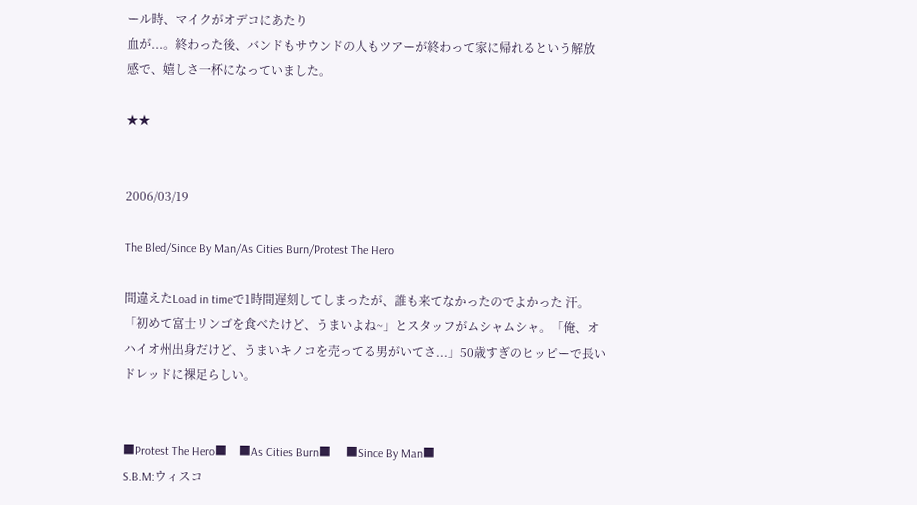ール時、マイクがオデコにあたり
血が...。終わった後、バンドもサウンドの人もツアーが終わって家に帰れるという解放
感で、嬉しさ一杯になっていました。

★★


2006/03/19

The Bled/Since By Man/As Cities Burn/Protest The Hero

間違えたLoad in timeで1時間遅刻してしまったが、誰も来てなかったのでよかった 汗。
「初めて富士リンゴを食べたけど、うまいよね~」とスタッフがムシャムシャ。「俺、オ
ハイオ州出身だけど、うまいキノコを売ってる男がいてさ...」50歳すぎのヒッピーで長い
ドレッドに裸足らしい。


■Protest The Hero■    ■As Cities Burn■     ■Since By Man■
S.B.M:ウィスコ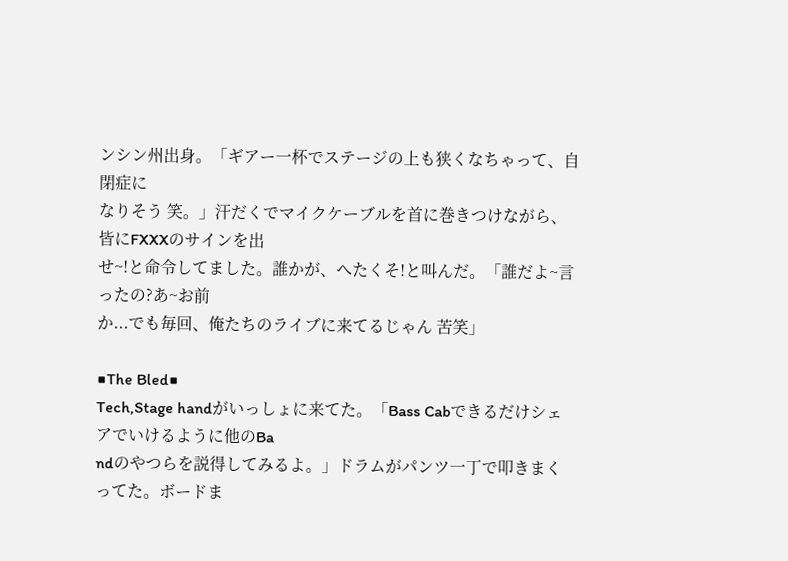ンシン州出身。「ギアー一杯でステージの上も狭くなちゃって、自閉症に
なりそう 笑。」汗だくでマイクケーブルを首に巻きつけながら、皆にFXXXのサインを出
せ~!と命令してました。誰かが、へたくそ!と叫んだ。「誰だよ~言ったの?あ~お前
か...でも毎回、俺たちのライブに来てるじゃん 苦笑」

■The Bled■
Tech,Stage handがいっしょに来てた。「Bass Cabできるだけシェアでいけるように他のBa
ndのやつらを説得してみるよ。」ドラムがパンツ一丁で叩きまくってた。ボードま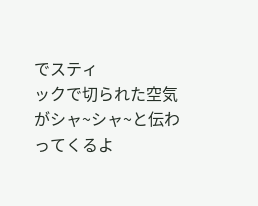でスティ
ックで切られた空気がシャ~シャ~と伝わってくるよ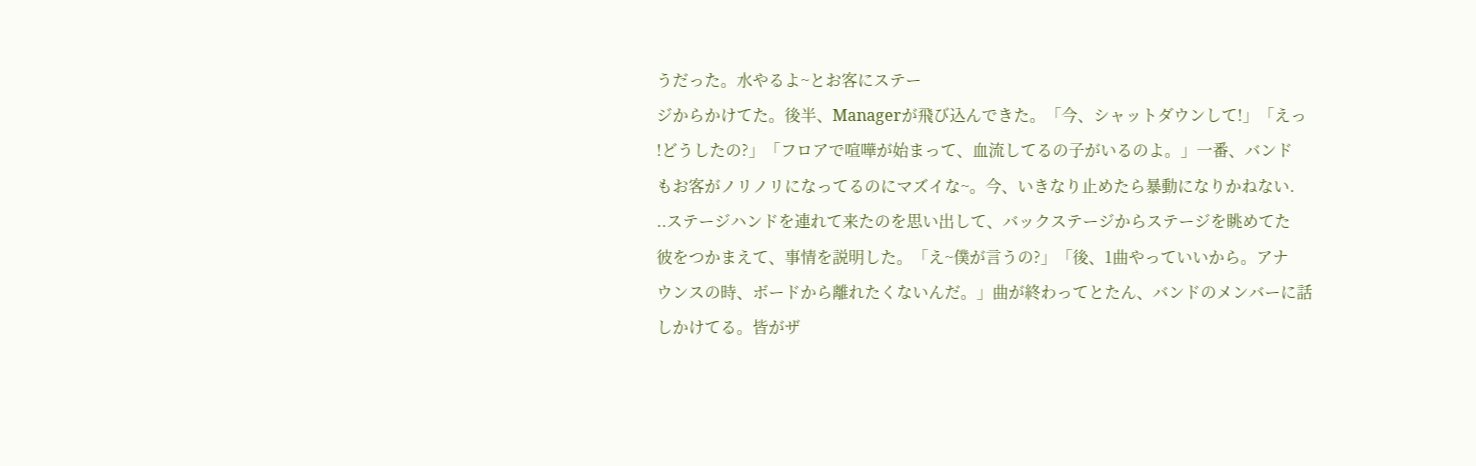うだった。水やるよ~とお客にステー
ジからかけてた。後半、Managerが飛び込んできた。「今、シャットダウンして!」「えっ
!どうしたの?」「フロアで喧嘩が始まって、血流してるの子がいるのよ。」一番、バンド
もお客がノリノリになってるのにマズイな~。今、いきなり止めたら暴動になりかねない.
..ステージハンドを連れて来たのを思い出して、バックステージからステージを眺めてた
彼をつかまえて、事情を説明した。「え~僕が言うの?」「後、1曲やっていいから。アナ
ウンスの時、ボードから離れたくないんだ。」曲が終わってとたん、バンドのメンバーに話
しかけてる。皆がザ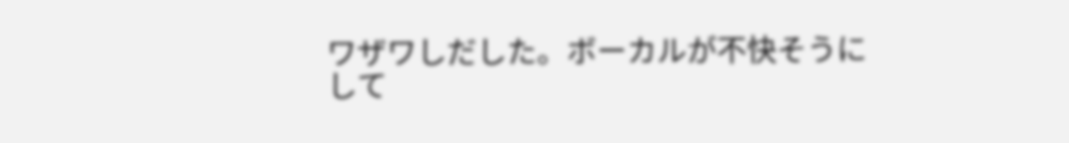ワザワしだした。ボーカルが不快そうにして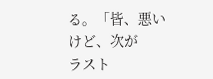る。「皆、悪いけど、次が
ラスト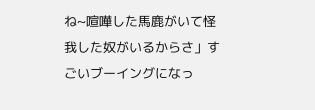ね~喧嘩した馬鹿がいて怪我した奴がいるからさ」すごいブーイングになっ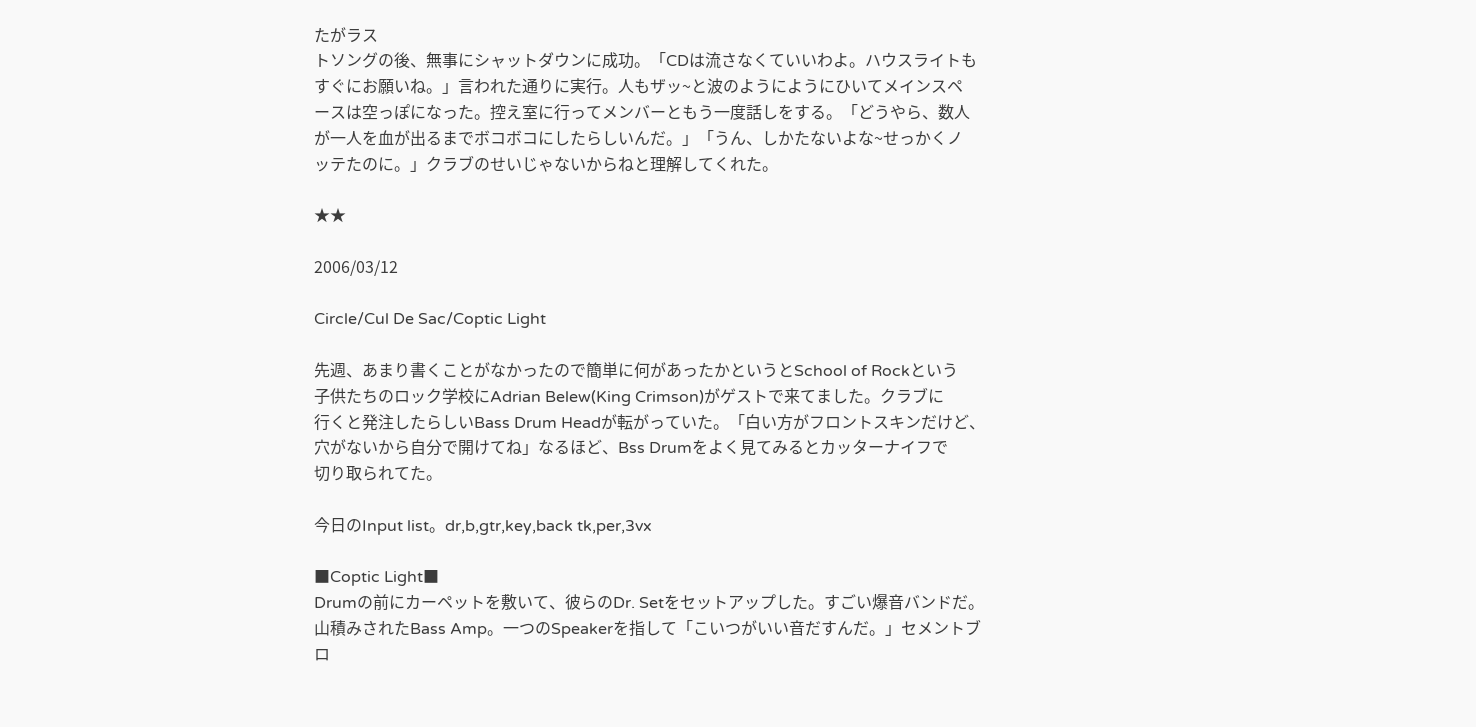たがラス
トソングの後、無事にシャットダウンに成功。「CDは流さなくていいわよ。ハウスライトも
すぐにお願いね。」言われた通りに実行。人もザッ~と波のようにようにひいてメインスペ
ースは空っぽになった。控え室に行ってメンバーともう一度話しをする。「どうやら、数人
が一人を血が出るまでボコボコにしたらしいんだ。」「うん、しかたないよな~せっかくノ
ッテたのに。」クラブのせいじゃないからねと理解してくれた。

★★

2006/03/12

Circle/Cul De Sac/Coptic Light

先週、あまり書くことがなかったので簡単に何があったかというとSchool of Rockという
子供たちのロック学校にAdrian Belew(King Crimson)がゲストで来てました。クラブに
行くと発注したらしいBass Drum Headが転がっていた。「白い方がフロントスキンだけど、
穴がないから自分で開けてね」なるほど、Bss Drumをよく見てみるとカッターナイフで
切り取られてた。

今日のInput list。dr,b,gtr,key,back tk,per,3vx

■Coptic Light■
Drumの前にカーペットを敷いて、彼らのDr. Setをセットアップした。すごい爆音バンドだ。
山積みされたBass Amp。一つのSpeakerを指して「こいつがいい音だすんだ。」セメントブ
ロ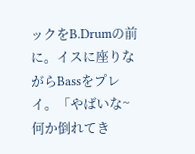ックをB.Drumの前に。イスに座りながらBassをプレイ。「やばいな~何か倒れてき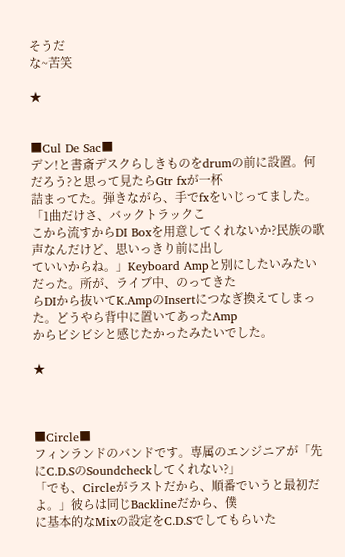そうだ
な~苦笑

★


■Cul De Sac■
デン!と書斎デスクらしきものをdrumの前に設置。何だろう?と思って見たらGtr fxが一杯
詰まってた。弾きながら、手でfxをいじってました。「1曲だけさ、バックトラックこ
こから流すからDI Boxを用意してくれないか?民族の歌声なんだけど、思いっきり前に出し
ていいからね。」Keyboard Ampと別にしたいみたいだった。所が、ライブ中、のってきた
らDIから抜いてK.AmpのInsertにつなぎ換えてしまった。どうやら背中に置いてあったAmp
からビシビシと感じたかったみたいでした。

★



■Circle■
フィンランドのバンドです。専属のエンジニアが「先にC.D.SのSoundcheckしてくれない?」
「でも、Circleがラストだから、順番でいうと最初だよ。」彼らは同じBacklineだから、僕
に基本的なMixの設定をC.D.Sでしてもらいた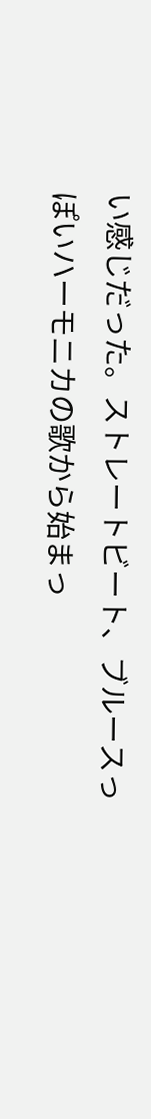い感じだった。ストレートビート、ブルースっ
ぽいハーモニカの歌から始まっ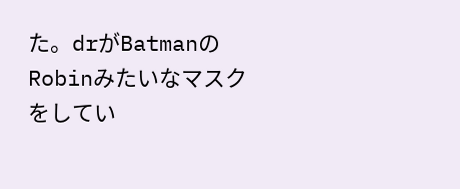た。drがBatmanのRobinみたいなマスクをしてい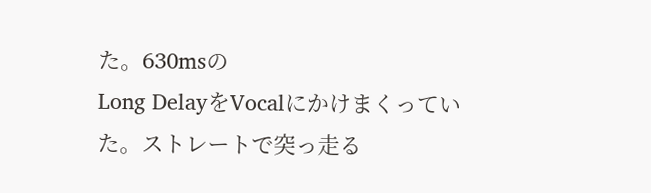た。630msの
Long DelayをVocalにかけまくっていた。ストレートで突っ走る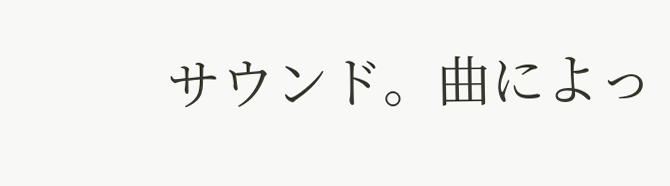サウンド。曲によっ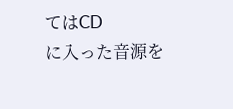てはCD
に入った音源を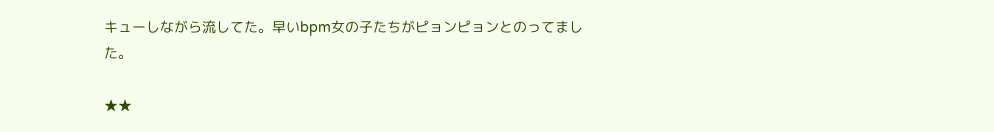キューしながら流してた。早いbpm女の子たちがピョンピョンとのってまし
た。

★★